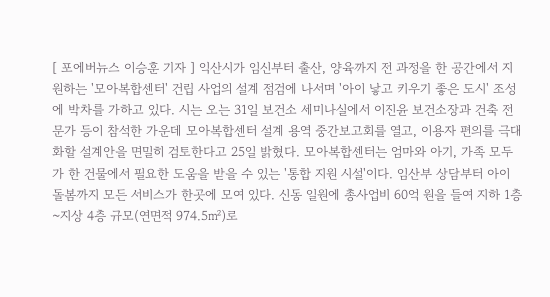[ 포에버뉴스 이승훈 기자 ] 익산시가 임신부터 출산, 양육까지 전 과정을 한 공간에서 지원하는 '모아복합센터' 건립 사업의 설계 점검에 나서며 '아이 낳고 키우기 좋은 도시' 조성에 박차를 가하고 있다. 시는 오는 31일 보건소 세미나실에서 이진윤 보건소장과 건축 전문가 등이 참석한 가운데 모아복합센터 설계 용역 중간보고회를 열고, 이용자 편의를 극대화할 설계안을 면밀히 검토한다고 25일 밝혔다. 모아복합센터는 엄마와 아기, 가족 모두가 한 건물에서 필요한 도움을 받을 수 있는 '통합 지원 시설'이다. 임산부 상담부터 아이 돌봄까지 모든 서비스가 한곳에 모여 있다. 신동 일원에 총사업비 60억 원을 들여 지하 1층~지상 4층 규모(연면적 974.5㎡)로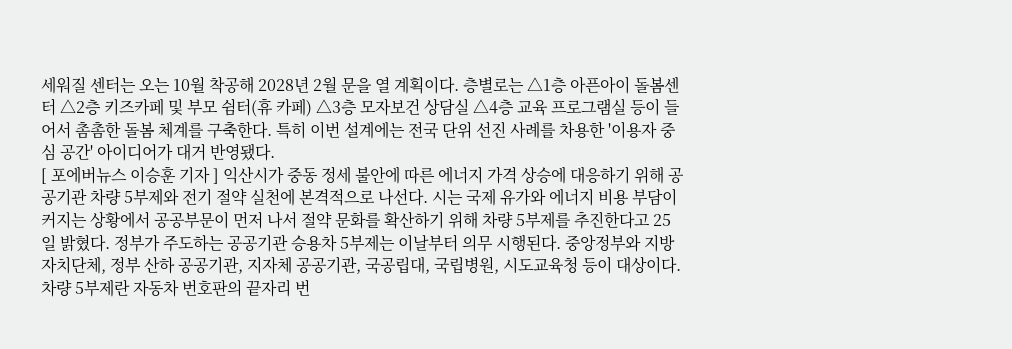세워질 센터는 오는 10월 착공해 2028년 2월 문을 열 계획이다. 층별로는 △1층 아픈아이 돌봄센터 △2층 키즈카페 및 부모 쉼터(휴 카페) △3층 모자보건 상담실 △4층 교육 프로그램실 등이 들어서 촘촘한 돌봄 체계를 구축한다. 특히 이번 설계에는 전국 단위 선진 사례를 차용한 '이용자 중심 공간' 아이디어가 대거 반영됐다.
[ 포에버뉴스 이승훈 기자 ] 익산시가 중동 정세 불안에 따른 에너지 가격 상승에 대응하기 위해 공공기관 차량 5부제와 전기 절약 실천에 본격적으로 나선다. 시는 국제 유가와 에너지 비용 부담이 커지는 상황에서 공공부문이 먼저 나서 절약 문화를 확산하기 위해 차량 5부제를 추진한다고 25일 밝혔다. 정부가 주도하는 공공기관 승용차 5부제는 이날부터 의무 시행된다. 중앙정부와 지방자치단체, 정부 산하 공공기관, 지자체 공공기관, 국공립대, 국립병원, 시도교육청 등이 대상이다. 차량 5부제란 자동차 번호판의 끝자리 번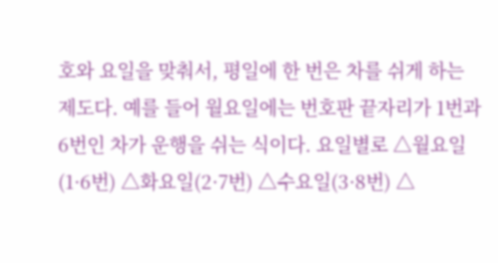호와 요일을 맞춰서, 평일에 한 번은 차를 쉬게 하는 제도다. 예를 들어 월요일에는 번호판 끝자리가 1번과 6번인 차가 운행을 쉬는 식이다. 요일별로 △월요일(1·6번) △화요일(2·7번) △수요일(3·8번) △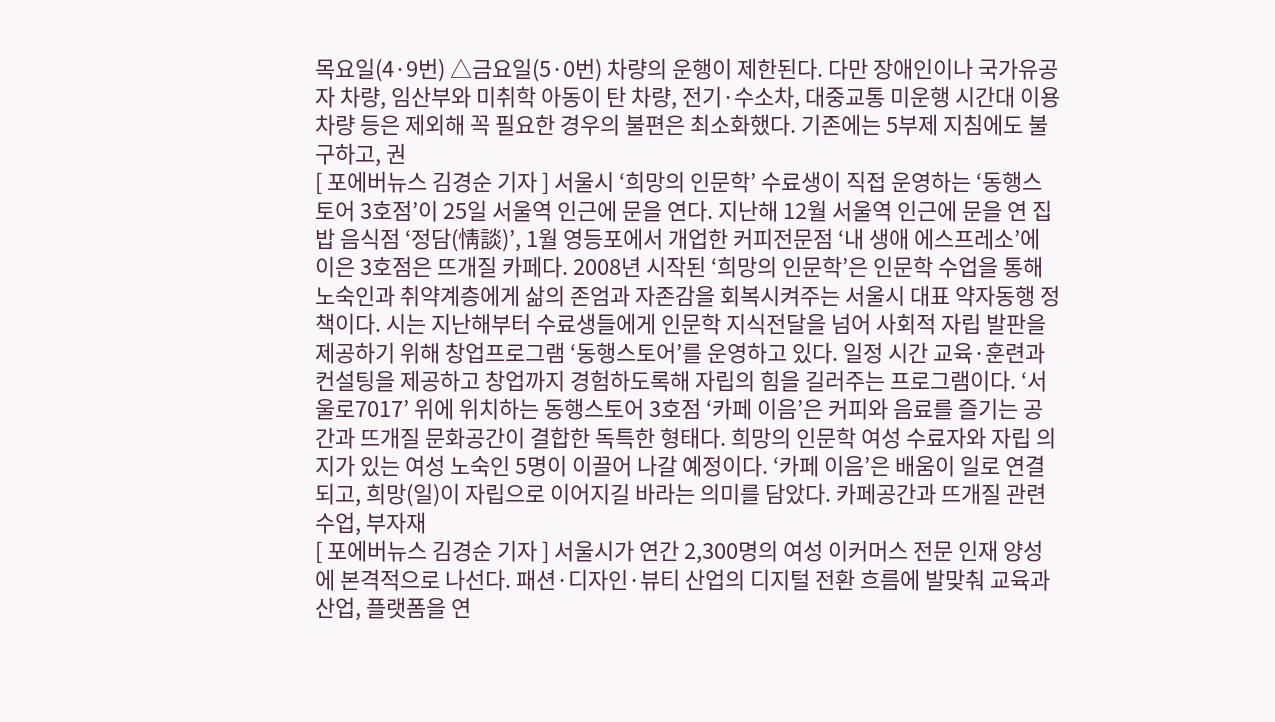목요일(4·9번) △금요일(5·0번) 차량의 운행이 제한된다. 다만 장애인이나 국가유공자 차량, 임산부와 미취학 아동이 탄 차량, 전기·수소차, 대중교통 미운행 시간대 이용 차량 등은 제외해 꼭 필요한 경우의 불편은 최소화했다. 기존에는 5부제 지침에도 불구하고, 권
[ 포에버뉴스 김경순 기자 ] 서울시 ‘희망의 인문학’ 수료생이 직접 운영하는 ‘동행스토어 3호점’이 25일 서울역 인근에 문을 연다. 지난해 12월 서울역 인근에 문을 연 집밥 음식점 ‘정담(情談)’, 1월 영등포에서 개업한 커피전문점 ‘내 생애 에스프레소’에 이은 3호점은 뜨개질 카페다. 2008년 시작된 ‘희망의 인문학’은 인문학 수업을 통해 노숙인과 취약계층에게 삶의 존엄과 자존감을 회복시켜주는 서울시 대표 약자동행 정책이다. 시는 지난해부터 수료생들에게 인문학 지식전달을 넘어 사회적 자립 발판을 제공하기 위해 창업프로그램 ‘동행스토어’를 운영하고 있다. 일정 시간 교육·훈련과 컨설팅을 제공하고 창업까지 경험하도록해 자립의 힘을 길러주는 프로그램이다. ‘서울로7017’ 위에 위치하는 동행스토어 3호점 ‘카페 이음’은 커피와 음료를 즐기는 공간과 뜨개질 문화공간이 결합한 독특한 형태다. 희망의 인문학 여성 수료자와 자립 의지가 있는 여성 노숙인 5명이 이끌어 나갈 예정이다. ‘카페 이음’은 배움이 일로 연결되고, 희망(일)이 자립으로 이어지길 바라는 의미를 담았다. 카페공간과 뜨개질 관련 수업, 부자재
[ 포에버뉴스 김경순 기자 ] 서울시가 연간 2,300명의 여성 이커머스 전문 인재 양성에 본격적으로 나선다. 패션·디자인·뷰티 산업의 디지털 전환 흐름에 발맞춰 교육과 산업, 플랫폼을 연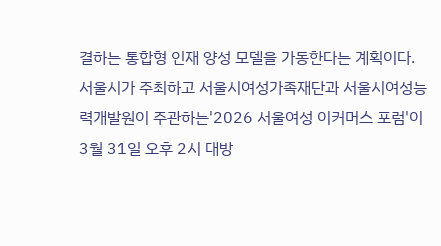결하는 통합형 인재 양성 모델을 가동한다는 계획이다. 서울시가 주최하고 서울시여성가족재단과 서울시여성능력개발원이 주관하는'2026 서울여성 이커머스 포럼'이 3월 31일 오후 2시 대방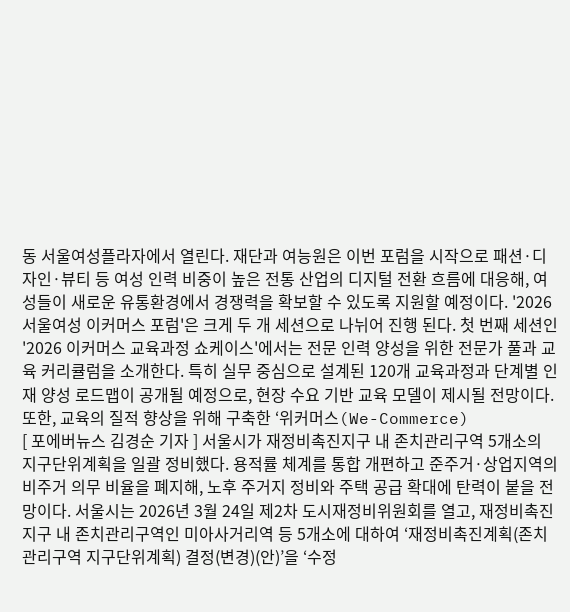동 서울여성플라자에서 열린다. 재단과 여능원은 이번 포럼을 시작으로 패션·디자인·뷰티 등 여성 인력 비중이 높은 전통 산업의 디지털 전환 흐름에 대응해, 여성들이 새로운 유통환경에서 경쟁력을 확보할 수 있도록 지원할 예정이다. '2026 서울여성 이커머스 포럼'은 크게 두 개 세션으로 나뉘어 진행 된다. 첫 번째 세션인 '2026 이커머스 교육과정 쇼케이스'에서는 전문 인력 양성을 위한 전문가 풀과 교육 커리큘럼을 소개한다. 특히 실무 중심으로 설계된 120개 교육과정과 단계별 인재 양성 로드맵이 공개될 예정으로, 현장 수요 기반 교육 모델이 제시될 전망이다. 또한, 교육의 질적 향상을 위해 구축한 ‘위커머스(We-Commerce)
[ 포에버뉴스 김경순 기자 ] 서울시가 재정비촉진지구 내 존치관리구역 5개소의 지구단위계획을 일괄 정비했다. 용적률 체계를 통합 개편하고 준주거·상업지역의 비주거 의무 비율을 폐지해, 노후 주거지 정비와 주택 공급 확대에 탄력이 붙을 전망이다. 서울시는 2026년 3월 24일 제2차 도시재정비위원회를 열고, 재정비촉진지구 내 존치관리구역인 미아사거리역 등 5개소에 대하여 ‘재정비촉진계획(존치관리구역 지구단위계획) 결정(변경)(안)’을 ‘수정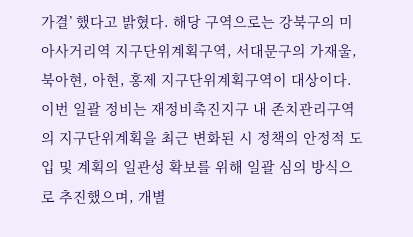가결’ 했다고 밝혔다. 해당 구역으로는 강북구의 미아사거리역 지구단위계획구역, 서대문구의 가재울, 북아현, 아현, 홍제 지구단위계획구역이 대상이다. 이번 일괄 정비는 재정비촉진지구 내 존치관리구역의 지구단위계획을 최근 변화된 시 정책의 안정적 도입 및 계획의 일관성 확보를 위해 일괄 심의 방식으로 추진했으며, 개별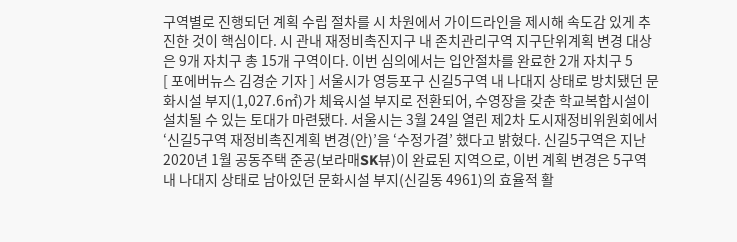구역별로 진행되던 계획 수립 절차를 시 차원에서 가이드라인을 제시해 속도감 있게 추진한 것이 핵심이다. 시 관내 재정비촉진지구 내 존치관리구역 지구단위계획 변경 대상은 9개 자치구 총 15개 구역이다. 이번 심의에서는 입안절차를 완료한 2개 자치구 5
[ 포에버뉴스 김경순 기자 ] 서울시가 영등포구 신길5구역 내 나대지 상태로 방치됐던 문화시설 부지(1,027.6㎡)가 체육시설 부지로 전환되어, 수영장을 갖춘 학교복합시설이 설치될 수 있는 토대가 마련됐다. 서울시는 3월 24일 열린 제2차 도시재정비위원회에서 ‘신길5구역 재정비촉진계획 변경(안)’을 ‘수정가결’ 했다고 밝혔다. 신길5구역은 지난 2020년 1월 공동주택 준공(보라매SK뷰)이 완료된 지역으로, 이번 계획 변경은 5구역 내 나대지 상태로 남아있던 문화시설 부지(신길동 4961)의 효율적 활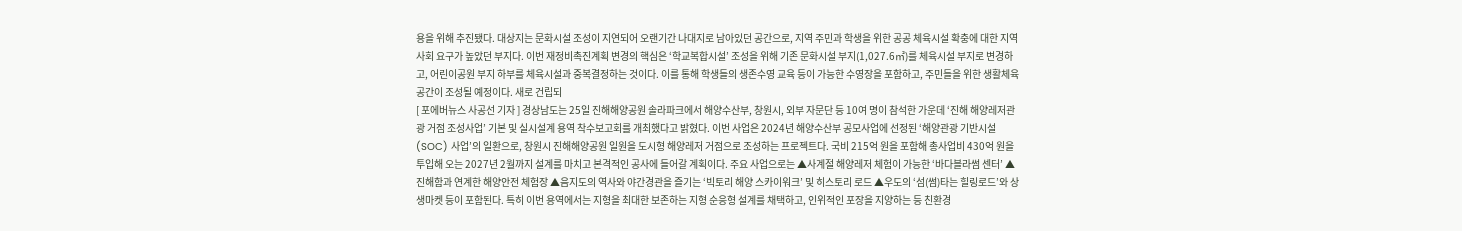용을 위해 추진됐다. 대상지는 문화시설 조성이 지연되어 오랜기간 나대지로 남아있던 공간으로, 지역 주민과 학생을 위한 공공 체육시설 확충에 대한 지역 사회 요구가 높았던 부지다. 이번 재정비촉진계획 변경의 핵심은 ‘학교복합시설’ 조성을 위해 기존 문화시설 부지(1,027.6㎡)를 체육시설 부지로 변경하고, 어린이공원 부지 하부를 체육시설과 중복결정하는 것이다. 이를 통해 학생들의 생존수영 교육 등이 가능한 수영장을 포함하고, 주민들을 위한 생활체육 공간이 조성될 예정이다. 새로 건립되
[ 포에버뉴스 사공선 기자 ] 경상남도는 25일 진해해양공원 솔라파크에서 해양수산부, 창원시, 외부 자문단 등 10여 명이 참석한 가운데 ‘진해 해양레저관광 거점 조성사업’ 기본 및 실시설계 용역 착수보고회를 개최했다고 밝혔다. 이번 사업은 2024년 해양수산부 공모사업에 선정된 ‘해양관광 기반시설(SOC) 사업’의 일환으로, 창원시 진해해양공원 일원을 도시형 해양레저 거점으로 조성하는 프로젝트다. 국비 215억 원을 포함해 총사업비 430억 원을 투입해 오는 2027년 2월까지 설계를 마치고 본격적인 공사에 들어갈 계획이다. 주요 사업으로는 ▲사계절 해양레저 체험이 가능한 ‘바다블라썸 센터’ ▲진해함과 연계한 해양안전 체험장 ▲음지도의 역사와 야간경관을 즐기는 ‘빅토리 해양 스카이워크’ 및 히스토리 로드 ▲우도의 ‘섬(썸)타는 힐링로드’와 상생마켓 등이 포함된다. 특히 이번 용역에서는 지형을 최대한 보존하는 지형 순응형 설계를 채택하고, 인위적인 포장을 지양하는 등 친환경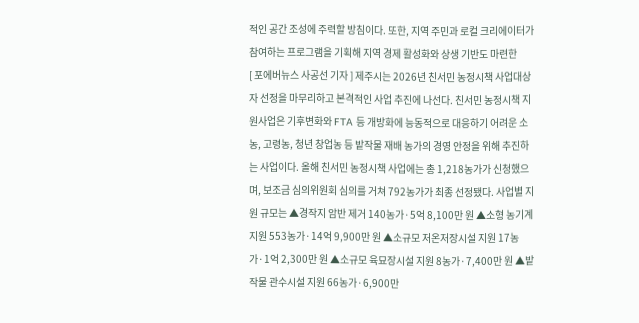적인 공간 조성에 주력할 방침이다. 또한, 지역 주민과 로컬 크리에이터가 참여하는 프로그램을 기획해 지역 경제 활성화와 상생 기반도 마련한
[ 포에버뉴스 사공선 기자 ] 제주시는 2026년 친서민 농정시책 사업대상자 선정을 마무리하고 본격적인 사업 추진에 나선다. 친서민 농정시책 지원사업은 기후변화와 FTA 등 개방화에 능동적으로 대응하기 어려운 소농, 고령농, 청년 창업농 등 밭작물 재배 농가의 경영 안정을 위해 추진하는 사업이다. 올해 친서민 농정시책 사업에는 총 1,218농가가 신청했으며, 보조금 심의위원회 심의를 거쳐 792농가가 최종 선정됐다. 사업별 지원 규모는 ▲경작지 암반 제거 140농가·5억 8,100만 원 ▲소형 농기계 지원 553농가·14억 9,900만 원 ▲소규모 저온저장시설 지원 17농가·1억 2,300만 원 ▲소규모 육묘장시설 지원 8농가·7,400만 원 ▲밭작물 관수시설 지원 66농가·6,900만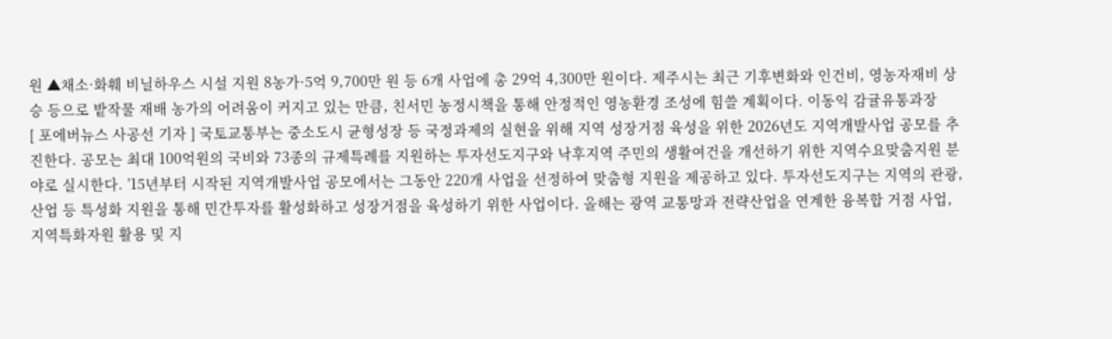원 ▲채소·화훼 비닐하우스 시설 지원 8농가·5억 9,700만 원 등 6개 사업에 총 29억 4,300만 원이다. 제주시는 최근 기후변화와 인건비, 영농자재비 상승 등으로 밭작물 재배 농가의 어려움이 커지고 있는 만큼, 친서민 농정시책을 통해 안정적인 영농환경 조성에 힘쓸 계획이다. 이동익 감귤유통과장
[ 포에버뉴스 사공선 기자 ] 국토교통부는 중소도시 균형성장 등 국정과제의 실현을 위해 지역 성장거점 육성을 위한 2026년도 지역개발사업 공모를 추진한다. 공모는 최대 100억원의 국비와 73종의 규제특례를 지원하는 투자선도지구와 낙후지역 주민의 생활여건을 개선하기 위한 지역수요맞춤지원 분야로 실시한다. ’15년부터 시작된 지역개발사업 공모에서는 그동안 220개 사업을 선정하여 맞춤형 지원을 제공하고 있다. 투자선도지구는 지역의 관광, 산업 등 특성화 지원을 통해 민간투자를 활성화하고 성장거점을 육성하기 위한 사업이다. 올해는 광역 교통망과 전략산업을 연계한 융복합 거점 사업, 지역특화자원 활용 및 지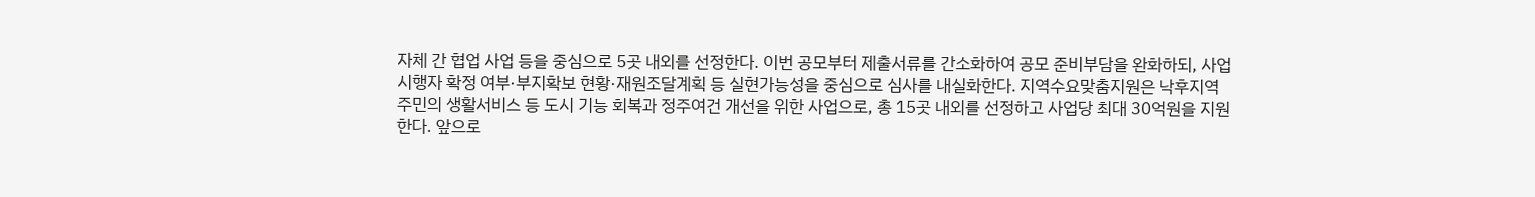자체 간 협업 사업 등을 중심으로 5곳 내외를 선정한다. 이번 공모부터 제출서류를 간소화하여 공모 준비부담을 완화하되, 사업시행자 확정 여부·부지확보 현황·재원조달계획 등 실현가능성을 중심으로 심사를 내실화한다. 지역수요맞춤지원은 낙후지역 주민의 생활서비스 등 도시 기능 회복과 정주여건 개선을 위한 사업으로, 총 15곳 내외를 선정하고 사업당 최대 30억원을 지원한다. 앞으로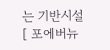는 기반시설
[ 포에버뉴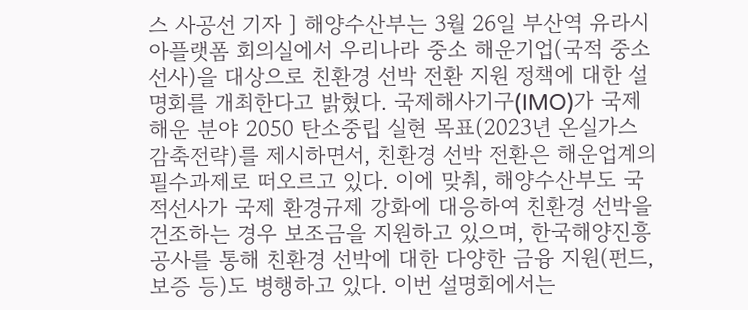스 사공선 기자 ] 해양수산부는 3월 26일 부산역 유라시아플랫폼 회의실에서 우리나라 중소 해운기업(국적 중소선사)을 대상으로 친환경 선박 전환 지원 정책에 대한 설명회를 개최한다고 밝혔다. 국제해사기구(IMO)가 국제해운 분야 2050 탄소중립 실현 목표(2023년 온실가스 감축전략)를 제시하면서, 친환경 선박 전환은 해운업계의 필수과제로 떠오르고 있다. 이에 맞춰, 해양수산부도 국적선사가 국제 환경규제 강화에 대응하여 친환경 선박을 건조하는 경우 보조금을 지원하고 있으며, 한국해양진흥공사를 통해 친환경 선박에 대한 다양한 금융 지원(펀드, 보증 등)도 병행하고 있다. 이번 설명회에서는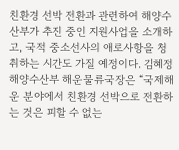친환경 선박 전환과 관련하여 해양수산부가 추진 중인 지원사업을 소개하고, 국적 중소선사의 애로사항을 청취하는 시간도 가질 예정이다. 김혜정 해양수산부 해운물류국장은 “국제해운 분야에서 친환경 선박으로 전환하는 것은 피할 수 없는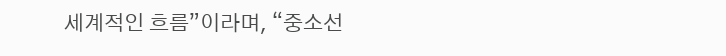세계적인 흐름”이라며, “중소선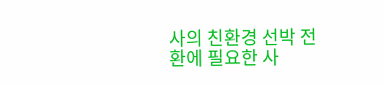사의 친환경 선박 전환에 필요한 사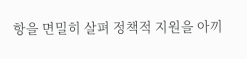항을 면밀히 살펴 정책적 지원을 아끼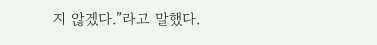지 않겠다.”라고 말했다.